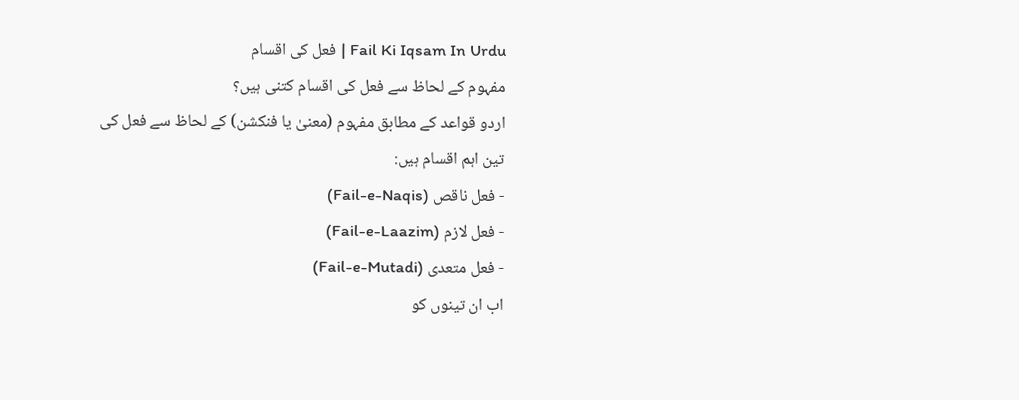Fail Ki Iqsam In Urdu | فعل کی اقسام
مفہوم کے لحاظ سے فعل کی اقسام کتنی ہیں؟
اردو قواعد کے مطابق مفہوم (معنیٰ یا فنکشن) کے لحاظ سے فعل کی تین اہم اقسام ہیں:
- فعل ناقص (Fail-e-Naqis)
- فعل لازم (Fail-e-Laazim)
- فعل متعدی (Fail-e-Mutadi)
اب ان تینوں کو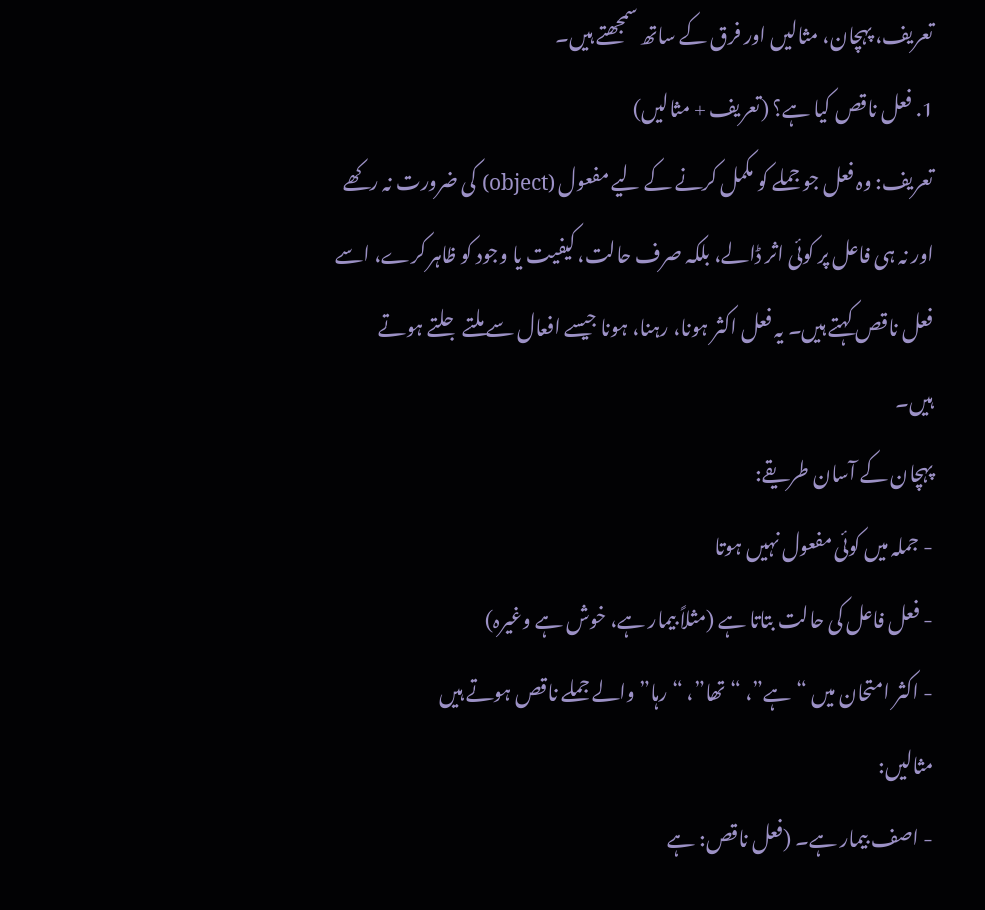تعریف، پہچان، مثالیں اور فرق کے ساتھ سمجھتے ہیں۔
1. فعل ناقص کیا ہے؟ (تعریف + مثالیں)
تعریف: وہ فعل جو جملے کو مکمل کرنے کے لیے مفعول (object) کی ضرورت نہ رکھے اور نہ ہی فاعل پر کوئی اثر ڈالے، بلکہ صرف حالت، کیفیت یا وجود کو ظاہر کرے، اسے فعل ناقص کہتے ہیں۔ یہ فعل اکثر ہونا، رہنا، ہونا جیسے افعال سے ملتے جلتے ہوتے ہیں۔
پہچان کے آسان طریقے:
- جملہ میں کوئی مفعول نہیں ہوتا
- فعل فاعل کی حالت بتاتا ہے (مثلاً بیمار ہے، خوش ہے وغیرہ)
- اکثر امتحان میں “ہے”، “تھا”، “رہا” والے جملے ناقص ہوتے ہیں
مثالیں:
- اصف بیمار ہے۔ (فعل ناقص: ہے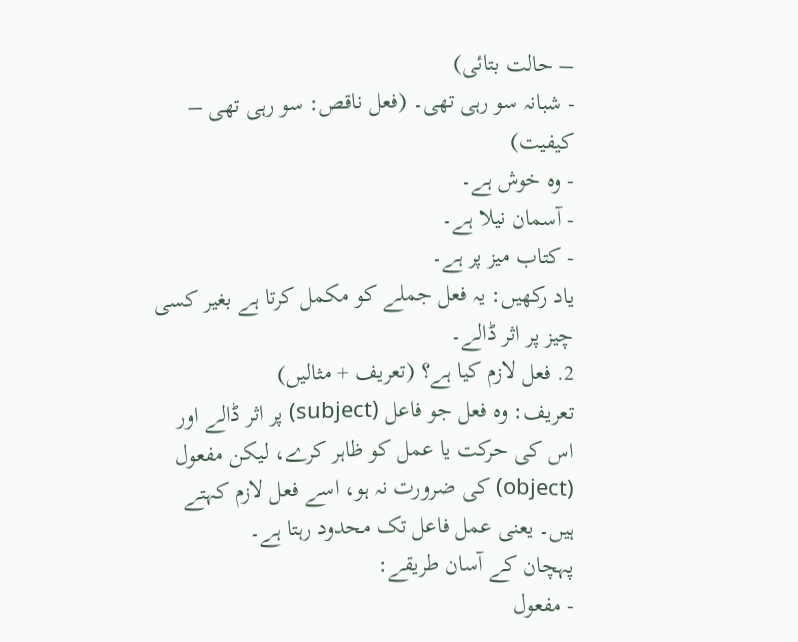– حالت بتائی)
- شبانہ سو رہی تھی۔ (فعل ناقص: سو رہی تھی – کیفیت)
- وہ خوش ہے۔
- آسمان نیلا ہے۔
- کتاب میز پر ہے۔
یاد رکھیں: یہ فعل جملے کو مکمل کرتا ہے بغیر کسی چیز پر اثر ڈالے۔
2. فعل لازم کیا ہے؟ (تعریف + مثالیں)
تعریف: وہ فعل جو فاعل (subject) پر اثر ڈالے اور اس کی حرکت یا عمل کو ظاہر کرے، لیکن مفعول (object) کی ضرورت نہ ہو، اسے فعل لازم کہتے ہیں۔ یعنی عمل فاعل تک محدود رہتا ہے۔
پہچان کے آسان طریقے:
- مفعول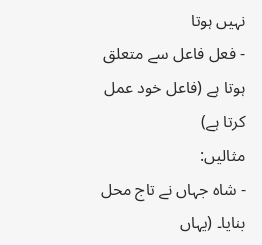نہیں ہوتا
- فعل فاعل سے متعلق ہوتا ہے (فاعل خود عمل کرتا ہے)
مثالیں:
- شاہ جہاں نے تاج محل بنایا۔ (یہاں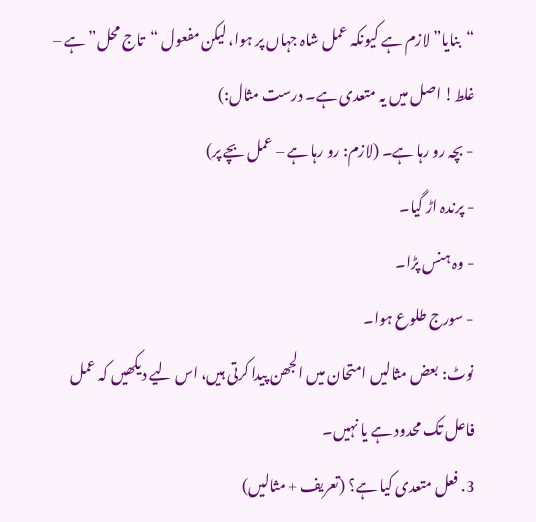“بنایا” لازم ہے کیونکہ عمل شاہ جہاں پر ہوا، لیکن مفعول “تاج محل” ہے – غلط! اصل میں یہ متعدی ہے۔ درست مثال:)
- بچہ رو رہا ہے۔ (لازم: رو رہا ہے – عمل بچے پر)
- پرندہ اڑ گیا۔
- وہ ہنس پڑا۔
- سورج طلوع ہوا۔
نوٹ: بعض مثالیں امتحان میں الجھن پیدا کرتی ہیں، اس لیے دیکھیں کہ عمل فاعل تک محدود ہے یا نہیں۔
3. فعل متعدی کیا ہے؟ (تعریف + مثالیں)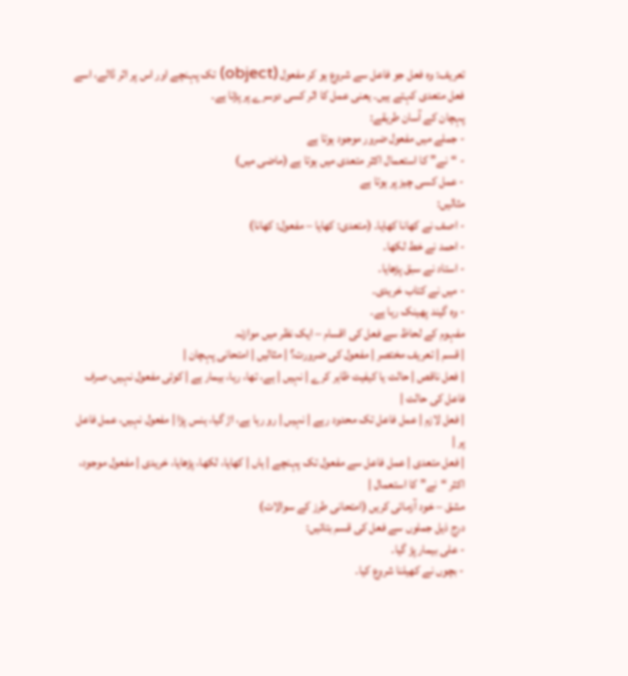تعریف: وہ فعل جو فاعل سے شروع ہو کر مفعول (object) تک پہنچے اور اس پر اثر ڈالے، اسے فعل متعدی کہتے ہیں۔ یعنی عمل کا اثر کسی دوسرے پر پڑتا ہے۔
پہچان کے آسان طریقے:
- جملے میں مفعول ضرور موجود ہوتا ہے
- “نے” کا استعمال اکثر متعدی میں ہوتا ہے (ماضی میں)
- عمل کسی چیز پر ہوتا ہے
مثالیں:
- اصف نے کھانا کھایا۔ (متعدی: کھایا – مفعول: کھانا)
- احمد نے خط لکھا۔
- استاد نے سبق پڑھایا۔
- میں نے کتاب خریدی۔
- وہ گیند پھینک رہا ہے۔
مفہوم کے لحاظ سے فعل کی اقسام – ایک نظر میں موازنہ
| قسم | تعریف مختصر | مفعول کی ضرورت؟ | مثالیں | امتحانی پہچان |
| فعل ناقص | حالت یا کیفیت ظاہر کرے | نہیں | ہے، تھا، رہا، بیمار ہے | کوئی مفعول نہیں، صرف فاعل کی حالت |
| فعل لازم | عمل فاعل تک محدود رہے | نہیں | رو رہا ہے، اڑ گیا، ہنس پڑا | مفعول نہیں، عمل فاعل پر |
| فعل متعدی | عمل فاعل سے مفعول تک پہنچے | ہاں | کھایا، لکھا، پڑھایا، خریدی | مفعول موجود، اکثر “نے” کا استعمال |
مشق – خود آزمائی کریں (امتحانی طرز کے سوالات)
درج ذیل جملوں سے فعل کی قسم بتائیں:
- علی بیمار پڑ گیا۔
- بچوں نے کھیلنا شروع کیا۔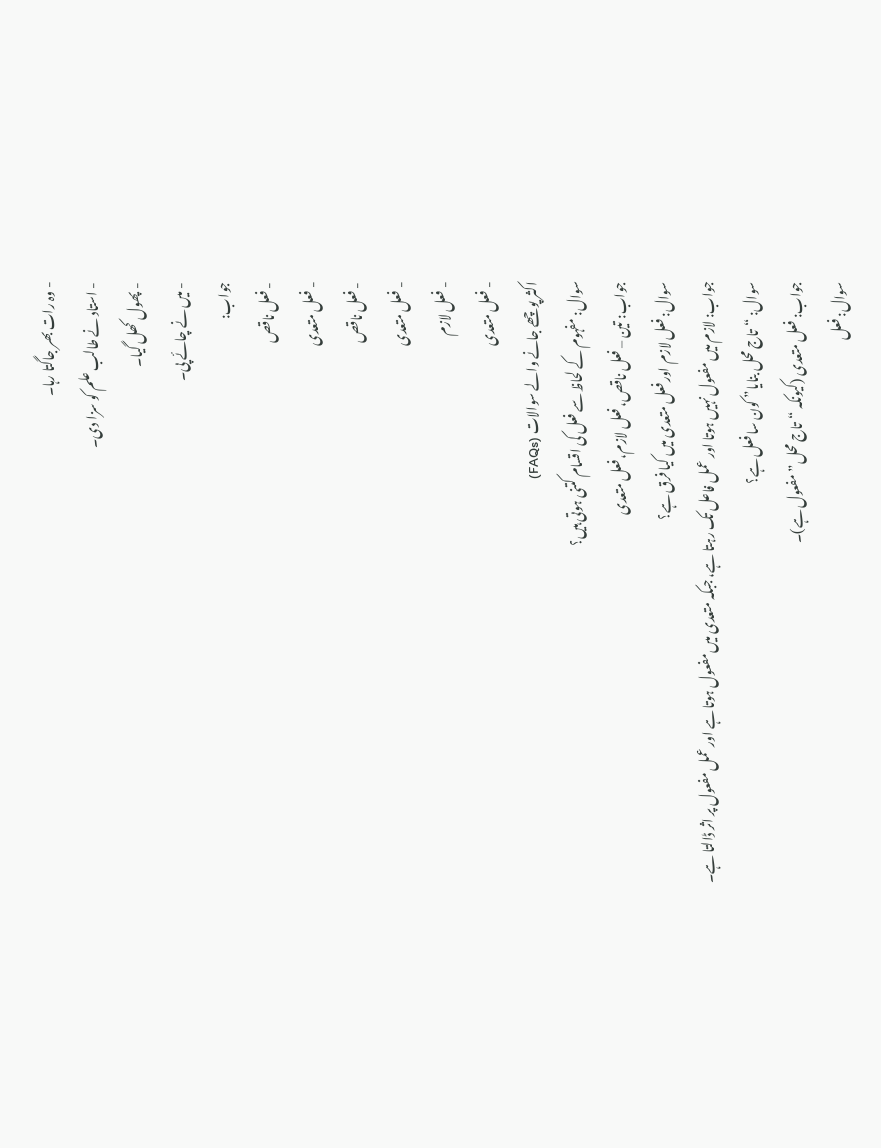- وہ رات بھر جاگتا رہا۔
- استاد نے طالب علم کو سزا دی۔
- پھول کھل گیا۔
- میں نے چائے پی۔
جواب:
- فعل ناقص
- فعل متعدی
- فعل ناقص
- فعل متعدی
- فعل لازم
- فعل متعدی
اکثر پوچھے جانے والے سوالات (FAQs)
سوال: مفہوم کے لحاظ سے فعل کی اقسام کتنی ہوتی ہیں؟
جواب: تین – فعل ناقص، فعل لازم، فعل متعدی
سوال: فعل لازم اور فعل متعدی میں کیا فرق ہے؟
جواب: لازم میں مفعول نہیں ہوتا اور عمل فاعل تک رہتا ہے، جبکہ متعدی میں مفعول ہوتا ہے اور عمل مفعول پر اثر ڈالتا ہے۔
سوال: “تاج محل بنایا” کون سا فعل ہے؟
جواب: فعل متعدی (کیونکہ “تاج محل” مفعول ہے)۔
سوال: فعل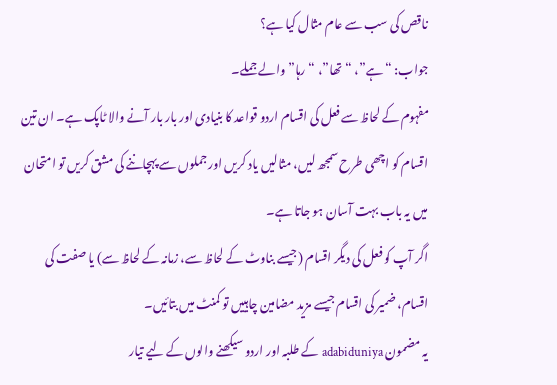ناقص کی سب سے عام مثال کیا ہے؟
جواب: “ہے”، “تھا”، “رہا” والے جملے۔
مفہوم کے لحاظ سے فعل کی اقسام اردو قواعد کا بنیادی اور بار بار آنے والا ٹاپک ہے۔ ان تین اقسام کو اچھی طرح سمجھ لیں، مثالیں یاد کریں اور جملوں سے پہچاننے کی مشق کریں تو امتحان میں یہ باب بہت آسان ہو جاتا ہے۔
اگر آپ کو فعل کی دیگر اقسام (جیسے بناوٹ کے لحاظ سے، زمانہ کے لحاظ سے) یا صفت کی اقسام، ضمیر کی اقسام جیسے مزید مضامین چاہییں تو کمنٹ میں بتائیں۔
یہ مضمون adabiduniya کے طلبہ اور اردو سیکھنے والوں کے لیے تیار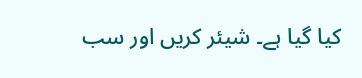کیا گیا ہے۔ شیئر کریں اور سب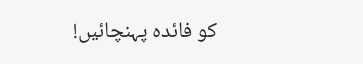کو فائدہ پہنچائیں!